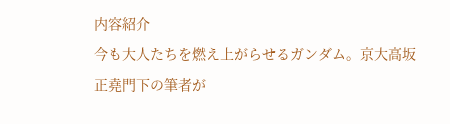内容紹介
今も大人たちを燃え上がらせるガンダム。京大高坂正堯門下の筆者が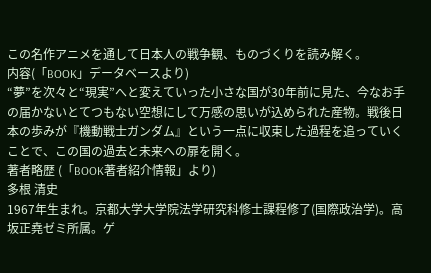この名作アニメを通して日本人の戦争観、ものづくりを読み解く。
内容(「BOOK」データベースより)
“夢”を次々と“現実”へと変えていった小さな国が30年前に見た、今なお手の届かないとてつもない空想にして万感の思いが込められた産物。戦後日本の歩みが『機動戦士ガンダム』という一点に収束した過程を追っていくことで、この国の過去と未来への扉を開く。
著者略歴 (「BOOK著者紹介情報」より)
多根 清史
1967年生まれ。京都大学大学院法学研究科修士課程修了(国際政治学)。高坂正堯ゼミ所属。ゲ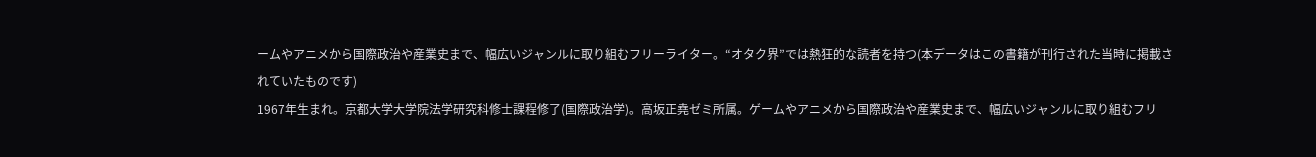ームやアニメから国際政治や産業史まで、幅広いジャンルに取り組むフリーライター。“オタク界”では熱狂的な読者を持つ(本データはこの書籍が刊行された当時に掲載されていたものです)
1967年生まれ。京都大学大学院法学研究科修士課程修了(国際政治学)。高坂正堯ゼミ所属。ゲームやアニメから国際政治や産業史まで、幅広いジャンルに取り組むフリ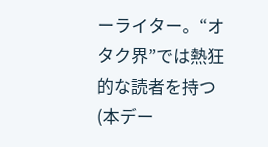ーライター。“オタク界”では熱狂的な読者を持つ(本デー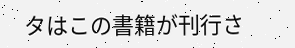タはこの書籍が刊行さ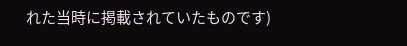れた当時に掲載されていたものです)